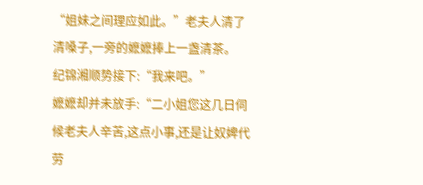“姐妹之间理应如此。”老夫人清了清嗓子,一旁的嬷嬷捧上一盏清茶。
纪锦湘顺势接下:“我来吧。”
嬷嬷却并未放手:“二小姐您这几日伺候老夫人辛苦,这点小事,还是让奴婢代劳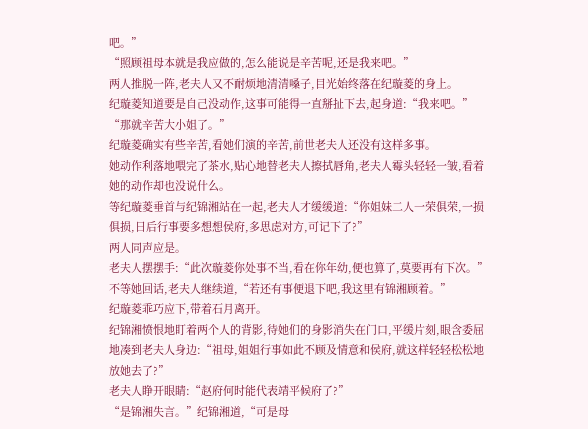吧。”
“照顾祖母本就是我应做的,怎么能说是辛苦呢,还是我来吧。”
两人推脱一阵,老夫人又不耐烦地清清嗓子,目光始终落在纪璇菱的身上。
纪璇菱知道要是自己没动作,这事可能得一直掰扯下去,起身道:“我来吧。”
“那就辛苦大小姐了。”
纪璇菱确实有些辛苦,看她们演的辛苦,前世老夫人还没有这样多事。
她动作利落地喂完了茶水,贴心地替老夫人擦拭唇角,老夫人霉头轻轻一皱,看着她的动作却也没说什么。
等纪璇菱垂首与纪锦湘站在一起,老夫人才缓缓道:“你姐妹二人一荣俱荣,一损俱损,日后行事要多想想侯府,多思虑对方,可记下了?”
两人同声应是。
老夫人摆摆手:“此次璇菱你处事不当,看在你年幼,便也算了,莫要再有下次。”不等她回话,老夫人继续道,“若还有事便退下吧,我这里有锦湘顾着。”
纪璇菱乖巧应下,带着石月离开。
纪锦湘愤恨地盯着两个人的背影,待她们的身影消失在门口,平缓片刻,眼含委屈地凑到老夫人身边:“祖母,姐姐行事如此不顾及情意和侯府,就这样轻轻松松地放她去了?”
老夫人睁开眼睛:“赵府何时能代表靖平候府了?”
“是锦湘失言。”纪锦湘道,“可是母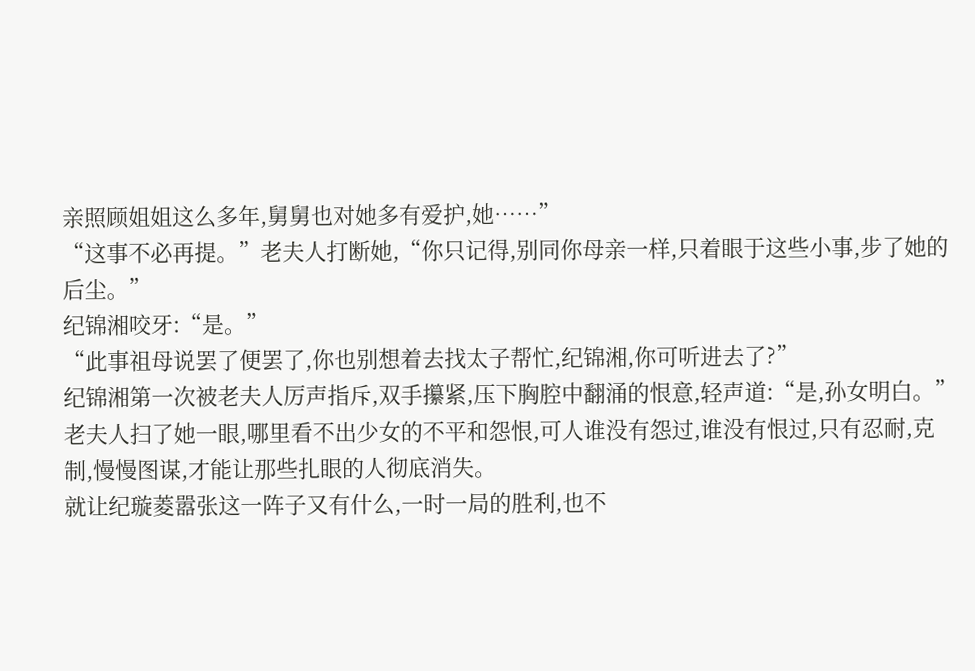亲照顾姐姐这么多年,舅舅也对她多有爱护,她……”
“这事不必再提。”老夫人打断她,“你只记得,别同你母亲一样,只着眼于这些小事,步了她的后尘。”
纪锦湘咬牙:“是。”
“此事祖母说罢了便罢了,你也别想着去找太子帮忙,纪锦湘,你可听进去了?”
纪锦湘第一次被老夫人厉声指斥,双手攥紧,压下胸腔中翻涌的恨意,轻声道:“是,孙女明白。”
老夫人扫了她一眼,哪里看不出少女的不平和怨恨,可人谁没有怨过,谁没有恨过,只有忍耐,克制,慢慢图谋,才能让那些扎眼的人彻底消失。
就让纪璇菱嚣张这一阵子又有什么,一时一局的胜利,也不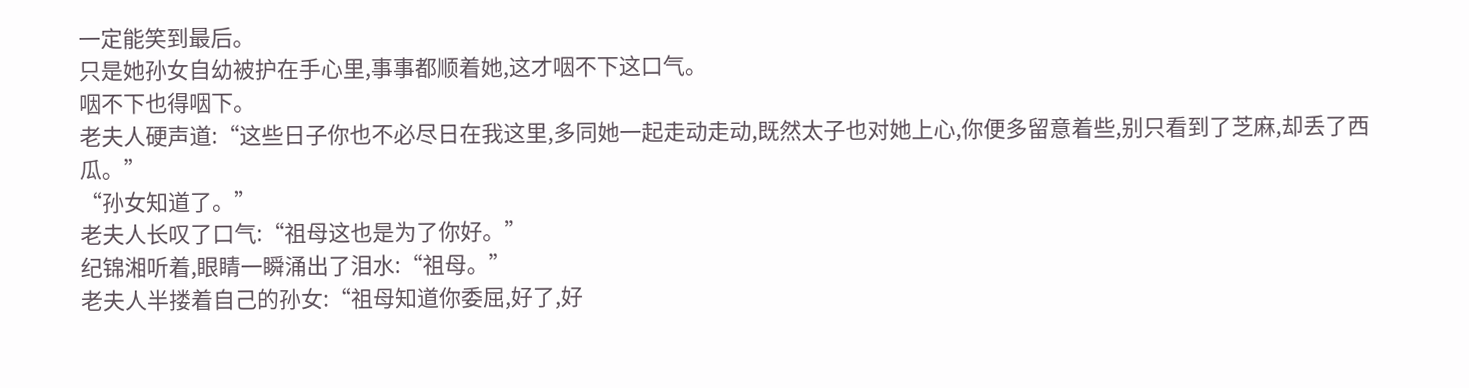一定能笑到最后。
只是她孙女自幼被护在手心里,事事都顺着她,这才咽不下这口气。
咽不下也得咽下。
老夫人硬声道:“这些日子你也不必尽日在我这里,多同她一起走动走动,既然太子也对她上心,你便多留意着些,别只看到了芝麻,却丢了西瓜。”
“孙女知道了。”
老夫人长叹了口气:“祖母这也是为了你好。”
纪锦湘听着,眼睛一瞬涌出了泪水:“祖母。”
老夫人半搂着自己的孙女:“祖母知道你委屈,好了,好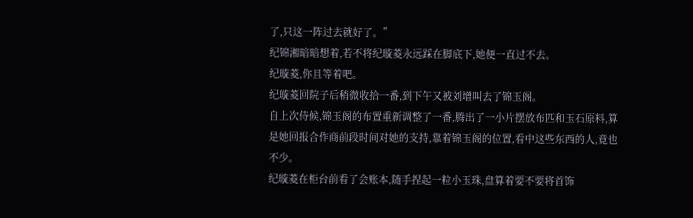了,只这一阵过去就好了。”
纪锦湘暗暗想着,若不将纪璇菱永远踩在脚底下,她便一直过不去。
纪璇菱,你且等着吧。
纪璇菱回院子后稍微收拾一番,到下午又被刘增叫去了锦玉阁。
自上次侍候,锦玉阁的布置重新调整了一番,腾出了一小片摆放布匹和玉石原料,算是她回报合作商前段时间对她的支持,靠着锦玉阁的位置,看中这些东西的人,竟也不少。
纪璇菱在柜台前看了会账本,随手捏起一粒小玉珠,盘算着要不要将首饰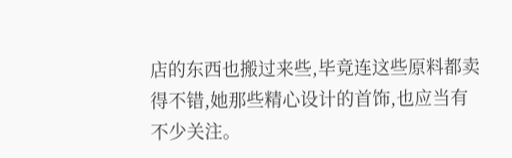店的东西也搬过来些,毕竟连这些原料都卖得不错,她那些精心设计的首饰,也应当有不少关注。